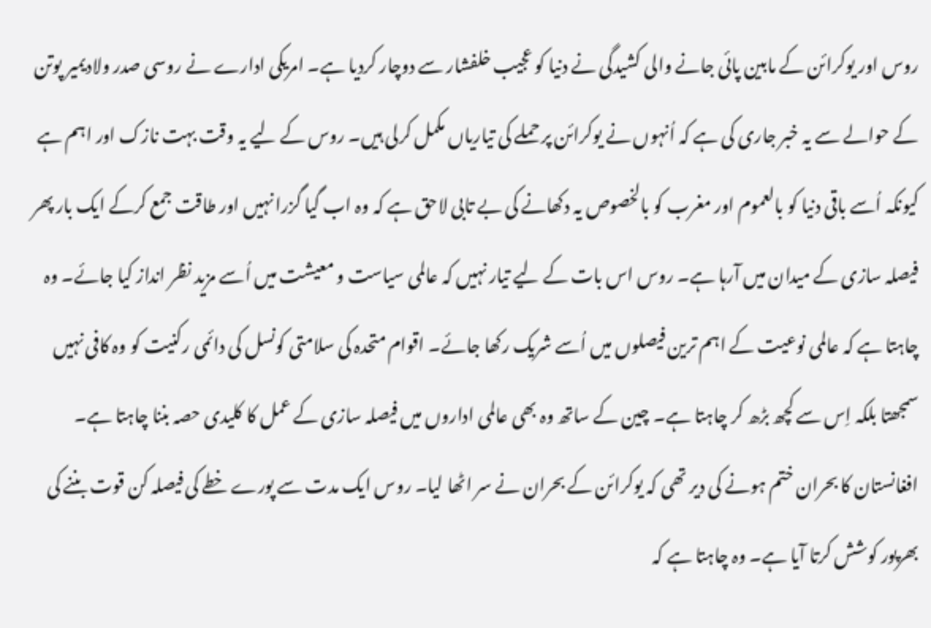روس اور یوکرائن کے مابین پائی جانے والی کشیدگی نے دنیا کو عجیب خلفشار سے دوچار کردیا ہے۔ امریکی ادارے نے روسی صدر ولادیمیر پوتن کے حوالے سے یہ خبر جاری کی ہے کہ اُنہوں نے یوکرائن پر حملے کی تیاریاں مکمل کرلی ہیں۔ روس کے لیے یہ وقت بہت نازک اور اہم ہے کیونکہ اُسے باقی دنیا کو بالعموم اور مغرب کو بالخصوص یہ دکھانے کی بے تابی لاحق ہے کہ وہ اب گیا گزرا نہیں اور طاقت جمع کرکے ایک بار پھر فیصلہ سازی کے میدان میں آرہا ہے۔ روس اس بات کے لیے تیار نہیں کہ عالمی سیاست و معیشت میں اُسے مزید نظر انداز کیا جائے۔ وہ چاہتا ہے کہ عالمی نوعیت کے اہم ترین فیصلوں میں اُسے شریک رکھا جائے۔ اقوام متحدہ کی سلامتی کونسل کی دائمی رکنیت کو وہ کافی نہیں سمجھتا بلکہ اِس سے کچھ بڑھ کر چاہتا ہے۔ چین کے ساتھ وہ بھی عالمی اداروں میں فیصلہ سازی کے عمل کا کلیدی حصہ بننا چاہتا ہے۔
افغانستان کا بحران ختم ہونے کی دیر تھی کہ یوکرائن کے بحران نے سر اٹھا لیا۔ روس ایک مدت سے پورے خطے کی فیصلہ کن قوت بننے کی بھرپور کوشش کرتا آیا ہے۔ وہ چاہتا ہے کہ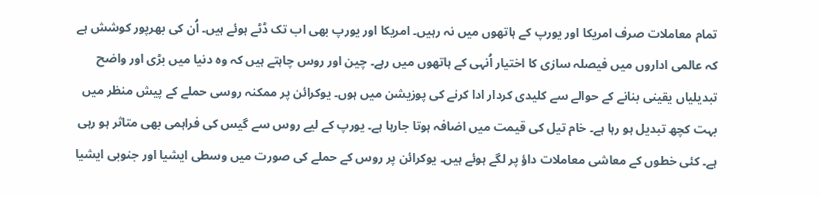تمام معاملات صرف امریکا اور یورپ کے ہاتھوں میں نہ رہیں۔ امریکا اور یورپ بھی اب تک ڈٹے ہوئے ہیں۔ اُن کی بھرپور کوشش ہے کہ عالمی اداروں میں فیصلہ سازی کا اختیار اُنہی کے ہاتھوں میں رہے۔ چین اور روس چاہتے ہیں کہ وہ دنیا میں بڑی اور واضح تبدیلیاں یقینی بنانے کے حوالے سے کلیدی کردار ادا کرنے کی پوزیشن میں ہوں۔ یوکرائن پر ممکنہ روسی حملے کے پیش منظر میں بہت کچھ تبدیل ہو رہا ہے۔ خام تیل کی قیمت میں اضافہ ہوتا جارہا ہے۔ یورپ کے لیے روس سے گیس کی فراہمی بھی متاثر ہو رہی ہے۔ کئی خطوں کے معاشی معاملات داؤ پر لگے ہوئے ہیں۔ یوکرائن پر روس کے حملے کی صورت میں وسطی ایشیا اور جنوبی ایشیا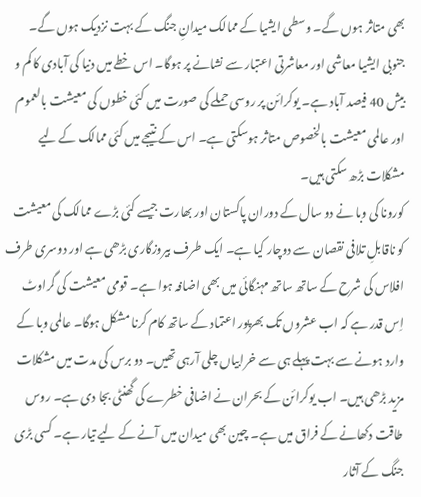بھی متاثر ہوں گے۔ وسطی ایشیا کے ممالک میدانِ جنگ کے بہت نزدیک ہوں گے۔ جنوبی ایشیا معاشی اور معاشرتی اعتبار سے نشانے پر ہوگا۔ اس خطے میں دنیا کی آبادی کا کم و بیش 40 فیصد آباد ہے۔ یوکرائن پر روسی حملے کی صورت میں کئی خطوں کی معیشت بالعموم اور عالمی معیشت بالخصوص متاثر ہوسکتی ہے۔ اس کے نتیجے میں کئی ممالک کے لیے مشکلات بڑھ سکتی ہیں۔
کورونا کی وبا نے دو سال کے دوران پاکستان اور بھارت جیسے کئی بڑے ممالک کی معیشت کو ناقابلِ تلافی نقصان سے دوچار کیا ہے۔ ایک طرف بیروزگاری بڑھی ہے اور دوسری طرف افلاس کی شرح کے ساتھ ساتھ مہنگائی میں بھی اضافہ ہوا ہے۔ قومی معیشت کی گراوٹ اِس قدر ہے کہ اب عشروں تک بھرپور اعتماد کے ساتھ کام کرنا مشکل ہوگا۔ عالمی وبا کے وارد ہونے سے بہت پہلے ہی سے خرابیاں چلی آرہی تھیں۔ دو برس کی مدت میں مشکلات مزید بڑھی ہیں۔ اب یوکرائن کے بحران نے اضافی خطرے کی گھنٹی بجا دی ہے۔ روس طاقت دکھانے کے فراق میں ہے۔ چین بھی میدان میں آنے کے لیے تیار ہے۔ کسی بڑی جنگ کے آثار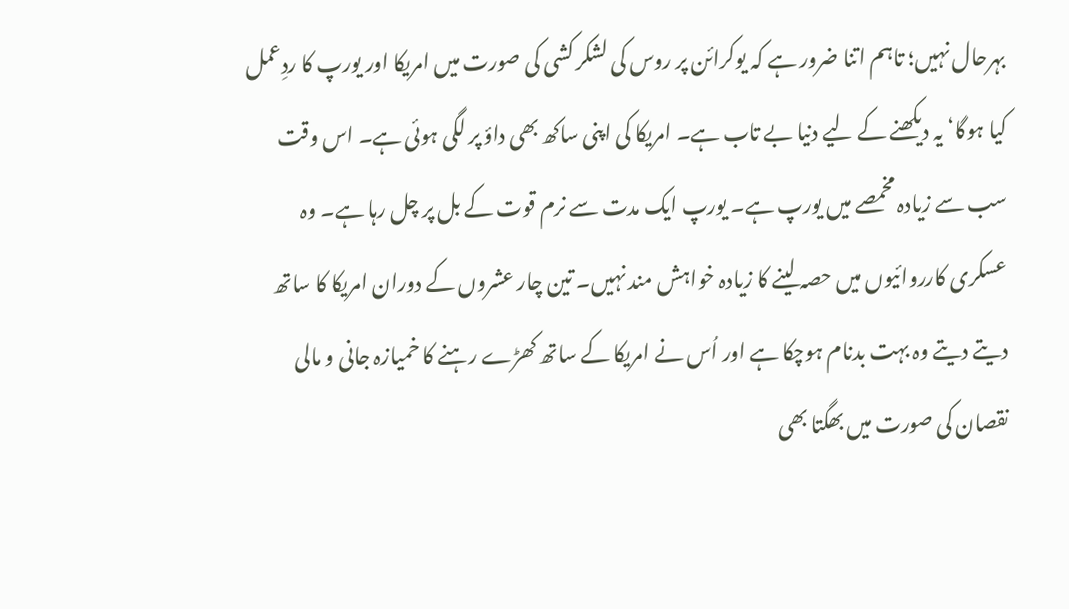بہرحال نہیں؛ تاہم اتنا ضرور ہے کہ یوکرائن پر روس کی لشکر کشی کی صورت میں امریکا اور یورپ کا ردِعمل کیا ہوگا‘ یہ دیکھنے کے لیے دنیا بے تاب ہے۔ امریکا کی اپنی ساکھ بھی داؤ پر لگی ہوئی ہے۔ اس وقت سب سے زیادہ مخمصے میں یورپ ہے۔ یورپ ایک مدت سے نرم قوت کے بل پر چل رہا ہے۔ وہ عسکری کارروائیوں میں حصہ لینے کا زیادہ خواہش مند نہیں۔ تین چار عشروں کے دوران امریکا کا ساتھ دیتے دیتے وہ بہت بدنام ہوچکا ہے اور اُس نے امریکا کے ساتھ کھڑے رہنے کا خمیازہ جانی و مالی نقصان کی صورت میں بھگتا بھی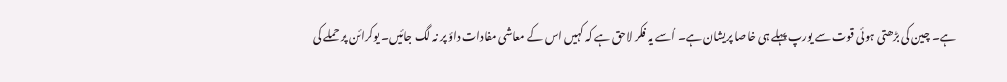ہے۔ چین کی بڑھتی ہوئی قوت سے یورپ پہلے ہی خاصا پریشان ہے۔ اُسے یہ فکر لاحق ہے کہ کہیں اس کے معاشی مفادات داؤ پر نہ لگ جائیں۔ یوکرائن پر حملے کی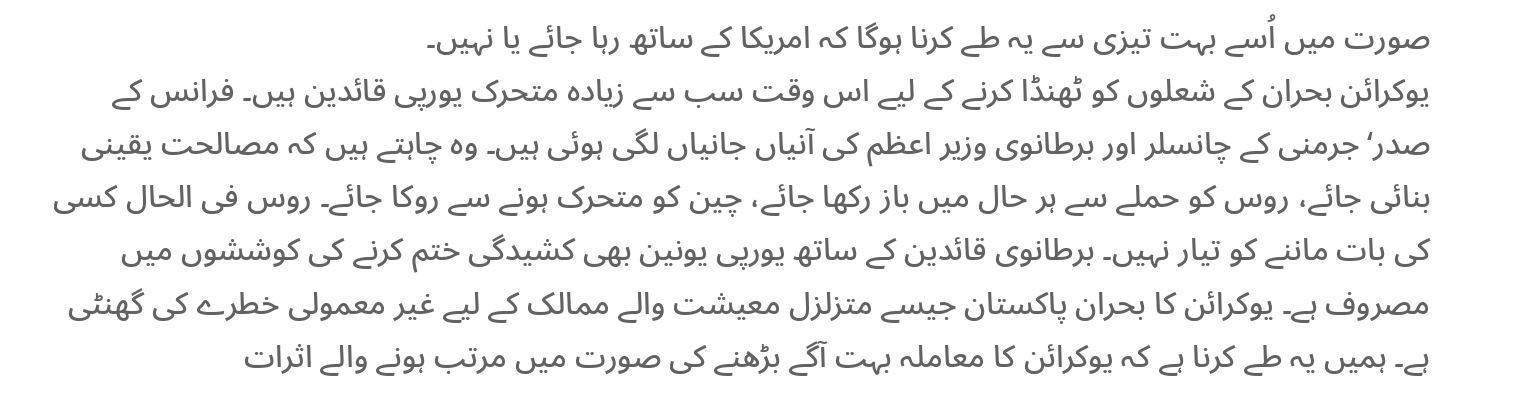صورت میں اُسے بہت تیزی سے یہ طے کرنا ہوگا کہ امریکا کے ساتھ رہا جائے یا نہیں۔
یوکرائن بحران کے شعلوں کو ٹھنڈا کرنے کے لیے اس وقت سب سے زیادہ متحرک یورپی قائدین ہیں۔ فرانس کے صدر‘ جرمنی کے چانسلر اور برطانوی وزیر اعظم کی آنیاں جانیاں لگی ہوئی ہیں۔ وہ چاہتے ہیں کہ مصالحت یقینی بنائی جائے، روس کو حملے سے ہر حال میں باز رکھا جائے، چین کو متحرک ہونے سے روکا جائے۔ روس فی الحال کسی کی بات ماننے کو تیار نہیں۔ برطانوی قائدین کے ساتھ یورپی یونین بھی کشیدگی ختم کرنے کی کوششوں میں مصروف ہے۔ یوکرائن کا بحران پاکستان جیسے متزلزل معیشت والے ممالک کے لیے غیر معمولی خطرے کی گھنٹی ہے۔ ہمیں یہ طے کرنا ہے کہ یوکرائن کا معاملہ بہت آگے بڑھنے کی صورت میں مرتب ہونے والے اثرات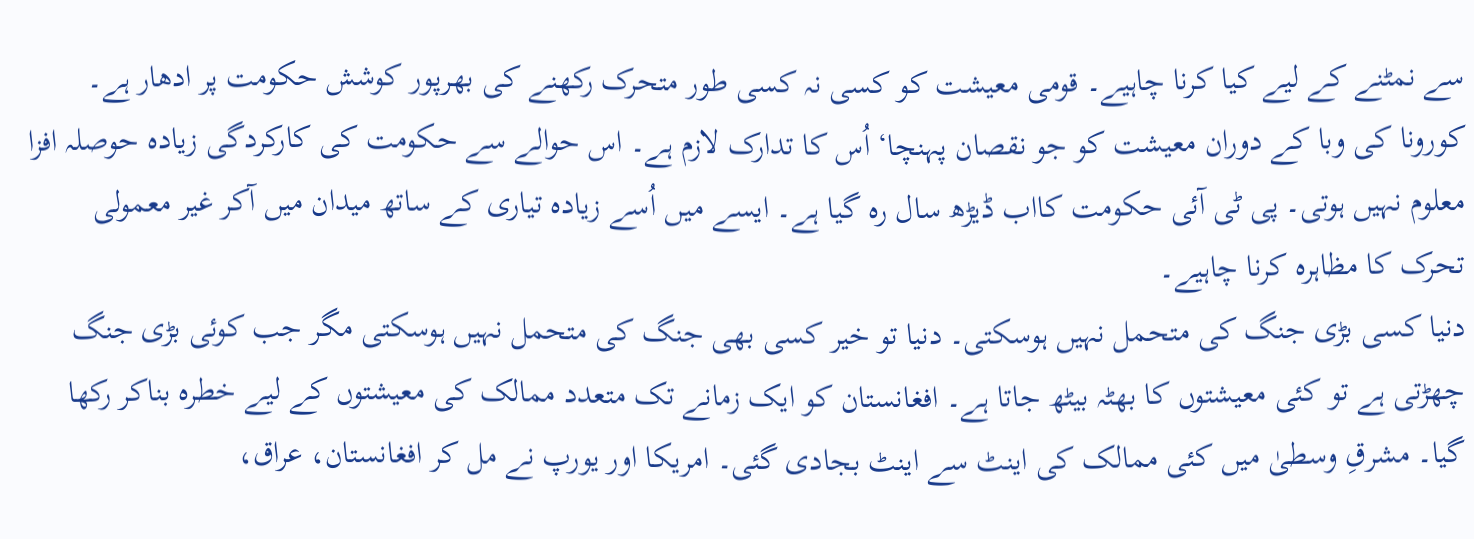سے نمٹنے کے لیے کیا کرنا چاہیے۔ قومی معیشت کو کسی نہ کسی طور متحرک رکھنے کی بھرپور کوشش حکومت پر ادھار ہے۔ کورونا کی وبا کے دوران معیشت کو جو نقصان پہنچا‘ اُس کا تدارک لازم ہے۔ اس حوالے سے حکومت کی کارکردگی زیادہ حوصلہ افزا معلوم نہیں ہوتی۔ پی ٹی آئی حکومت کااب ڈیڑھ سال رہ گیا ہے۔ ایسے میں اُسے زیادہ تیاری کے ساتھ میدان میں آکر غیر معمولی تحرک کا مظاہرہ کرنا چاہیے۔
دنیا کسی بڑی جنگ کی متحمل نہیں ہوسکتی۔ دنیا تو خیر کسی بھی جنگ کی متحمل نہیں ہوسکتی مگر جب کوئی بڑی جنگ چھڑتی ہے تو کئی معیشتوں کا بھٹہ بیٹھ جاتا ہے۔ افغانستان کو ایک زمانے تک متعدد ممالک کی معیشتوں کے لیے خطرہ بناکر رکھا گیا۔ مشرقِ وسطیٰ میں کئی ممالک کی اینٹ سے اینٹ بجادی گئی۔ امریکا اور یورپ نے مل کر افغانستان، عراق،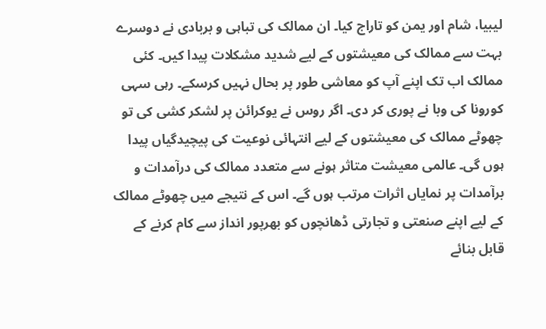لیبیا، شام اور یمن کو تاراج کیا۔ ان ممالک کی تباہی و بربادی نے دوسرے بہت سے ممالک کی معیشتوں کے لیے شدید مشکلات پیدا کیں۔ کئی ممالک اب تک اپنے آپ کو معاشی طور پر بحال نہیں کرسکے۔ رہی سہی کورونا کی وبا نے پوری کر دی۔ اگر روس نے یوکرائن پر لشکر کشی کی تو چھوٹے ممالک کی معیشتوں کے لیے انتہائی نوعیت کی پیچیدگیاں پیدا ہوں گی۔ عالمی معیشت متاثر ہونے سے متعدد ممالک کی درآمدات و برآمدات پر نمایاں اثرات مرتب ہوں گے۔ اس کے نتیجے میں چھوٹے ممالک کے لیے اپنے صنعتی و تجارتی ڈھانچوں کو بھرپور انداز سے کام کرنے کے قابل بنائے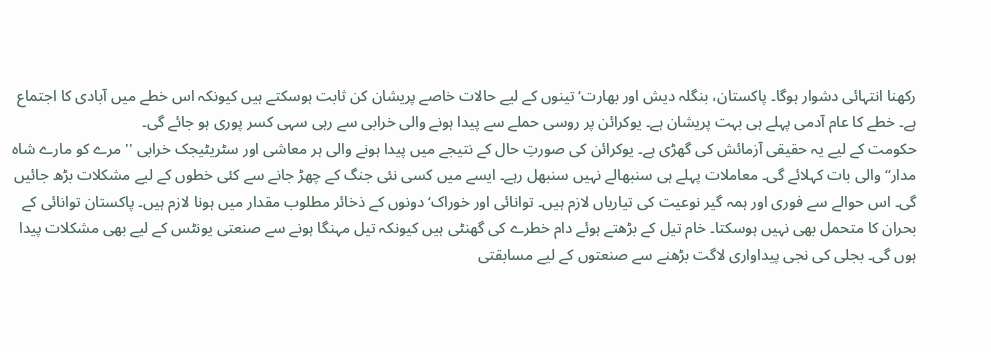رکھنا انتہائی دشوار ہوگا۔ پاکستان، بنگلہ دیش اور بھارت‘ تینوں کے لیے حالات خاصے پریشان کن ثابت ہوسکتے ہیں کیونکہ اس خطے میں آبادی کا اجتماع ہے۔ خطے کا عام آدمی پہلے ہی بہت پریشان ہے۔ یوکرائن پر روسی حملے سے پیدا ہونے والی خرابی سے رہی سہی کسر پوری ہو جائے گی۔
حکومت کے لیے یہ حقیقی آزمائش کی گھڑی ہے۔ یوکرائن کی صورتِ حال کے نتیجے میں پیدا ہونے والی ہر معاشی اور سٹریٹیجک خرابی ''مرے کو مارے شاہ مدار‘‘ والی بات کہلائے گی۔ معاملات پہلے ہی سنبھالے نہیں سنبھل رہے۔ ایسے میں کسی نئی جنگ کے چھڑ جانے سے کئی خطوں کے لیے مشکلات بڑھ جائیں گی۔ اس حوالے سے فوری اور ہمہ گیر نوعیت کی تیاریاں لازم ہیں۔ توانائی اور خوراک‘ دونوں کے ذخائر مطلوب مقدار میں ہونا لازم ہیں۔ پاکستان توانائی کے بحران کا متحمل بھی نہیں ہوسکتا۔ خام تیل کے بڑھتے ہوئے دام خطرے کی گھنٹی ہیں کیونکہ تیل مہنگا ہونے سے صنعتی یونٹس کے لیے بھی مشکلات پیدا ہوں گی۔ بجلی کی نجی پیداواری لاگت بڑھنے سے صنعتوں کے لیے مسابقتی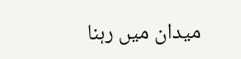میدان میں رہنا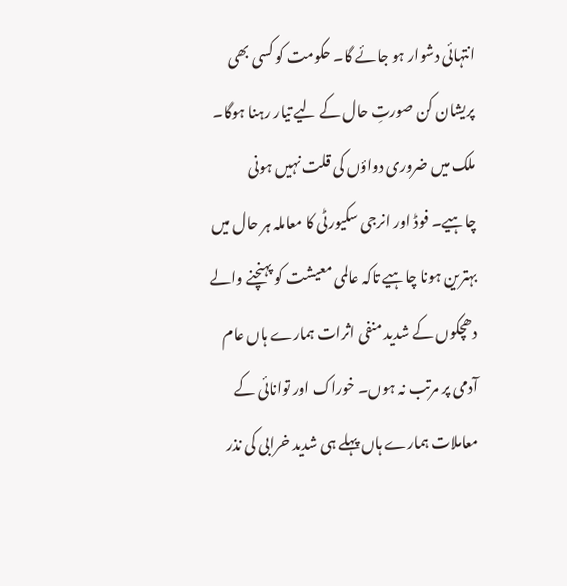انتہائی دشوار ہو جائے گا۔ حکومت کو کسی بھی پریشان کن صورتِ حال کے لیے تیار رہنا ہوگا۔ ملک میں ضروری دواؤں کی قلت نہیں ہونی چاہیے۔ فوڈ اور انرجی سکیورٹی کا معاملہ ہر حال میں بہترین ہونا چاہیے تاکہ عالمی معیشت کو پہنچنے والے دھچکوں کے شدید منفی اثرات ہمارے ہاں عام آدمی پر مرتب نہ ہوں۔ خوراک اور توانائی کے معاملات ہمارے ہاں پہلے ہی شدید خرابی کی نذر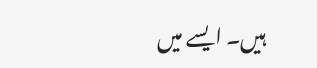ہیں۔ ایسے میں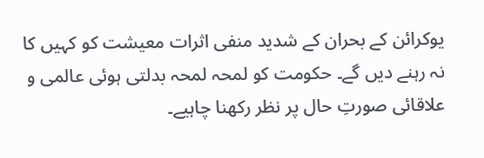یوکرائن کے بحران کے شدید منفی اثرات معیشت کو کہیں کا نہ رہنے دیں گے۔ حکومت کو لمحہ لمحہ بدلتی ہوئی عالمی و علاقائی صورتِ حال پر نظر رکھنا چاہیے۔